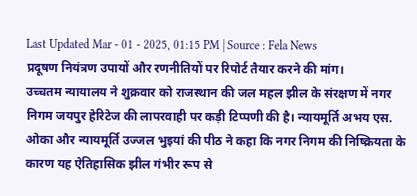Last Updated Mar - 01 - 2025, 01:15 PM | Source : Fela News
प्रदूषण नियंत्रण उपायों और रणनीतियों पर रिपोर्ट तैयार करने की मांग।
उच्चतम न्यायालय ने शुक्रवार को राजस्थान की जल महल झील के संरक्षण में नगर निगम जयपुर हेरिटेज की लापरवाही पर कड़ी टिप्पणी की है। न्यायमूर्ति अभय एस. ओका और न्यायमूर्ति उज्जल भुइयां की पीठ ने कहा कि नगर निगम की निष्क्रियता के कारण यह ऐतिहासिक झील गंभीर रूप से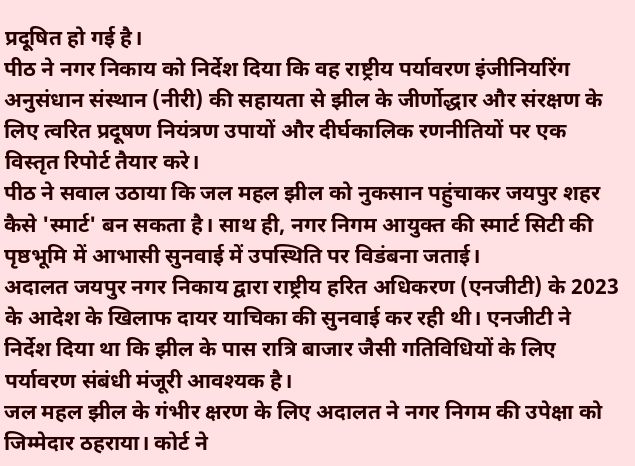प्रदूषित हो गई है।
पीठ ने नगर निकाय को निर्देश दिया कि वह राष्ट्रीय पर्यावरण इंजीनियरिंग अनुसंधान संस्थान (नीरी) की सहायता से झील के जीर्णोद्धार और संरक्षण के लिए त्वरित प्रदूषण नियंत्रण उपायों और दीर्घकालिक रणनीतियों पर एक विस्तृत रिपोर्ट तैयार करे।
पीठ ने सवाल उठाया कि जल महल झील को नुकसान पहुंचाकर जयपुर शहर कैसे 'स्मार्ट' बन सकता है। साथ ही, नगर निगम आयुक्त की स्मार्ट सिटी की पृष्ठभूमि में आभासी सुनवाई में उपस्थिति पर विडंबना जताई।
अदालत जयपुर नगर निकाय द्वारा राष्ट्रीय हरित अधिकरण (एनजीटी) के 2023 के आदेश के खिलाफ दायर याचिका की सुनवाई कर रही थी। एनजीटी ने निर्देश दिया था कि झील के पास रात्रि बाजार जैसी गतिविधियों के लिए पर्यावरण संबंधी मंजूरी आवश्यक है।
जल महल झील के गंभीर क्षरण के लिए अदालत ने नगर निगम की उपेक्षा को जिम्मेदार ठहराया। कोर्ट ने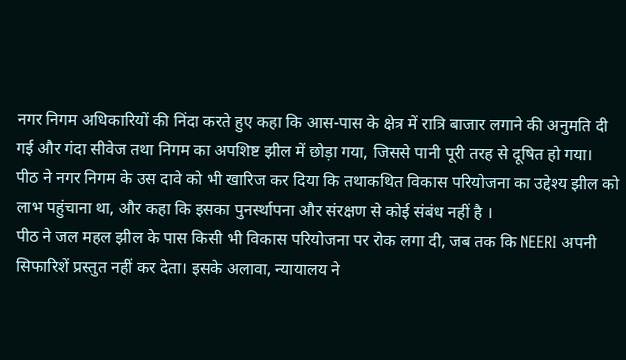नगर निगम अधिकारियों की निंदा करते हुए कहा कि आस-पास के क्षेत्र में रात्रि बाजार लगाने की अनुमति दी गई और गंदा सीवेज तथा निगम का अपशिष्ट झील में छोड़ा गया, जिससे पानी पूरी तरह से दूषित हो गया।
पीठ ने नगर निगम के उस दावे को भी खारिज कर दिया कि तथाकथित विकास परियोजना का उद्देश्य झील को लाभ पहुंचाना था, और कहा कि इसका पुनर्स्थापना और संरक्षण से कोई संबंध नहीं है ।
पीठ ने जल महल झील के पास किसी भी विकास परियोजना पर रोक लगा दी, जब तक कि NEERI अपनी सिफारिशें प्रस्तुत नहीं कर देता। इसके अलावा, न्यायालय ने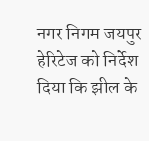नगर निगम जयपुर हेरिटेज को निर्देश दिया कि झील के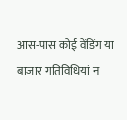आस-पास कोई वेंडिंग या बाजार गतिविधियां न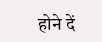होने दें